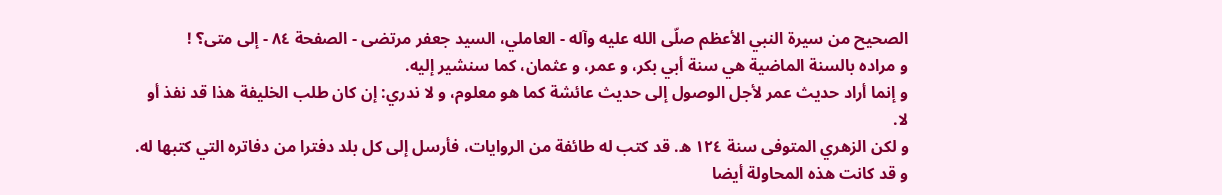الصحيح من سيرة النبي الأعظم صلّى الله عليه وآله - العاملي، السيد جعفر مرتضى - الصفحة ٨٤ - إلى متى؟ !
و مراده بالسنة الماضية هي سنة أبي بكر، و عمر، و عثمان، كما سنشير إليه.
و إنما أراد حديث عمر لأجل الوصول إلى حديث عائشة كما هو معلوم، و لا ندري: إن كان طلب الخليفة هذا قد نفذ أو لا.
و لكن الزهري المتوفى سنة ١٢٤ ه. قد كتب له طائفة من الروايات، فأرسل إلى كل بلد دفترا من دفاتره التي كتبها له.
و قد كانت هذه المحاولة أيضا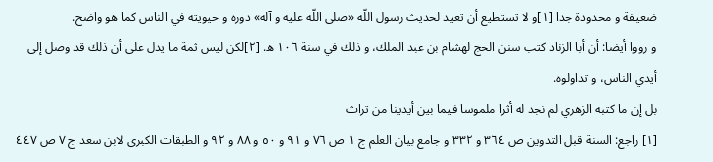ضعيفة و محدودة جدا [١]و لا تستطيع أن تعيد لحديث رسول اللّه «صلى اللّه عليه و آله» دوره و حيويته في الناس كما هو واضح.
و رووا أيضا: أن أبا الزناد كتب سنن الحج لهشام بن عبد الملك، و ذلك في سنة ١٠٦ ه. [٢]لكن ليس ثمة ما يدل على أن ذلك قد وصل إلى أيدي الناس، و تداولوه.
بل إن ما كتبه الزهري لم نجد له أثرا ملموسا فيما بين أيدينا من تراث
[١] راجع: السنة قبل التدوين ص ٣٦٤ و ٣٣٢ و جامع بيان العلم ج ١ ص ٧٦ و ٩١ و ٥٠ و ٨٨ و ٩٢ و الطبقات الكبرى لابن سعد ج ٧ ص ٤٤٧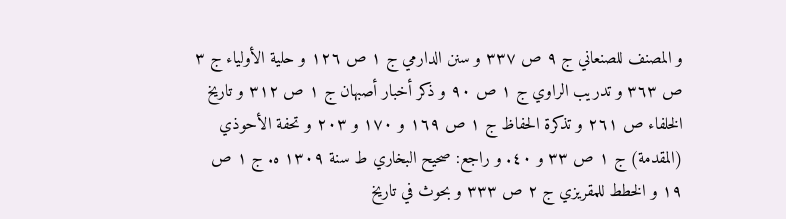و المصنف للصنعاني ج ٩ ص ٣٣٧ و سنن الدارمي ج ١ ص ١٢٦ و حلية الأولياء ج ٣ ص ٣٦٣ و تدريب الراوي ج ١ ص ٩٠ و ذكر أخبار أصبهان ج ١ ص ٣١٢ و تاريخ الخلفاء ص ٢٦١ و تذكرة الحفاظ ج ١ ص ١٦٩ و ١٧٠ و ٢٠٣ و تحفة الأحوذي (المقدمة) ج ١ ص ٣٣ و ٤٠. و راجع: صحيح البخاري ط سنة ١٣٠٩ ه. ج ١ ص ١٩ و الخطط للمقريزي ج ٢ ص ٣٣٣ و بحوث في تاريخ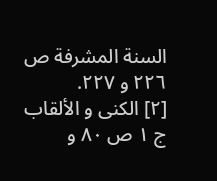السنة المشرفة ص ٢٢٦ و ٢٢٧.
[٢] الكنى و الألقاب ج ١ ص ٨٠ و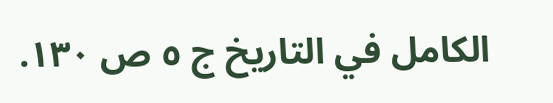الكامل في التاريخ ج ٥ ص ١٣٠.